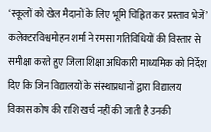‘स्कूलों को खेल मैदानों के लिए भूमि चिह्नित कर प्रस्ताव भेजें’
कलेक्टरविश्वमोहन शर्मा ने रमसा गतिविधियों की विस्तार से समीक्षा करते हुए जिला शिक्षा अधिकारी माध्यमिक को निर्देश दिए कि जिन विद्यालयों के संस्थाप्रधानों द्वारा विद्यालय विकास कोष की राशि खर्च नहीं की जाती है उनकी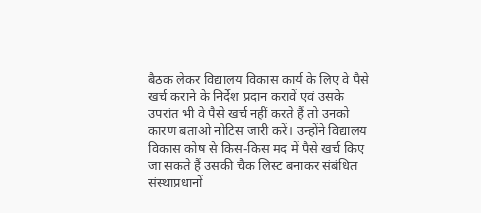बैठक लेकर विद्यालय विकास कार्य के लिए वे पैसे खर्च कराने के निर्देश प्रदान करावें एवं उसके उपरांत भी वे पैसे खर्च नहीं करते हैं तो उनको कारण बताओ नोटिस जारी करें। उन्होंने विद्यालय विकास कोष से किस-किस मद में पैसे खर्च किए जा सकते हैं उसकी चैक लिस्ट बनाकर संबंधित संस्थाप्रधानों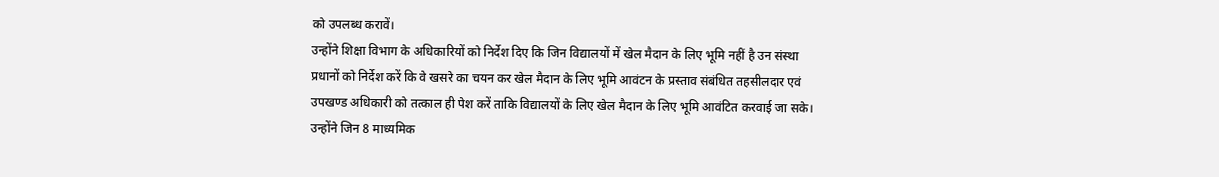को उपलब्ध करावें।
उन्होंने शिक्षा विभाग के अधिकारियों को निर्देश दिए कि जिन विद्यालयों में खेल मैदान के लिए भूमि नहीं है उन संस्था प्रधानों को निर्देश करें कि वे खसरे का चयन कर खेल मैदान के लिए भूमि आवंटन के प्रस्ताव संबंधित तहसीलदार एवं उपखण्ड अधिकारी को तत्काल ही पेश करें ताकि विद्यालयों के लिए खेल मैदान के लिए भूमि आवंटित करवाई जा सके। उन्होंने जिन 8 माध्यमिक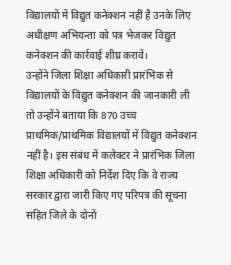विद्यालयों में विद्युत कनेक्शन नहीं है उनके लिए अधीक्षण अभियन्ता को पत्र भेजकर विद्युत कनेक्शन की कार्रवाई शीघ्र करावें।
उन्होंने जिला शिक्षा अधिकारी प्रारंभिक से विद्यालयों के विद्युत कनेक्शन की जानकारी ली तो उन्होंने बताया कि 870 उच्च प्राथमिक/प्राथमिक विद्यालयों में विद्युत कनेक्शन नहीं है। इस संबंध में कलेक्टर ने प्रारंभिक जिला शिक्षा अधिकारी को निर्देश दिए कि वे राज्य सरकार द्वारा जारी किए गए परिपत्र की सूचना सहित जिले के दोनों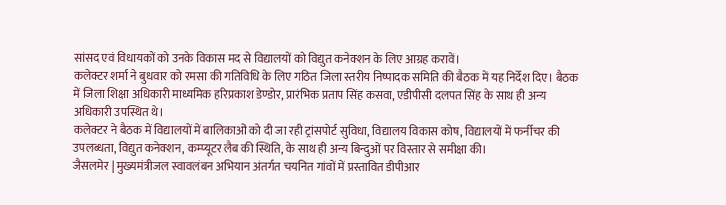सांसद एवं विधायकों को उनके विकास मद से विद्यालयों को विद्युत कनेक्शन के लिए आग्रह करावें।
कलेक्टर शर्मा ने बुधवार को रमसा की गतिविधि के लिए गठित जिला स्तरीय निष्पादक समिति की बैठक में यह निर्देश दिए। बैठक में जिला शिक्षा अधिकारी माध्यमिक हरिप्रकाश डेण्डोर, प्रारंभिक प्रताप सिंह कसवा, एडीपीसी दलपत सिंह के साथ ही अन्य अधिकारी उपस्थित थे।
कलेक्टर ने बैठक में विद्यालयों में बालिकाओं को दी जा रही ट्रांसपोर्ट सुविधा, विद्यालय विकास कोष, विद्यालयों में फर्नीचर की उपलब्धता, विद्युत कनेक्शन, कम्प्यूटर लैब की स्थिति, के साथ ही अन्य बिन्दुओं पर विस्तार से समीक्षा की।
जैसलमेर | मुख्यमंत्रीजल स्वावलंबन अभियान अंतर्गत चयनित गांवों में प्रस्तावित डीपीआर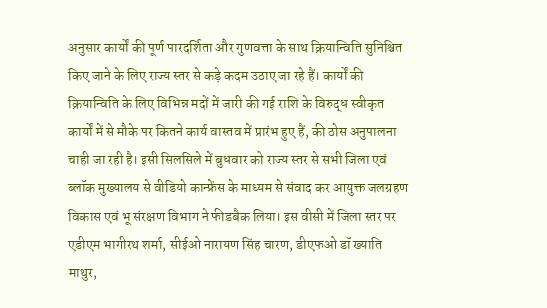अनुसार कार्यों की पूर्ण पारदर्शिता और गुणवत्ता के साथ क्रियान्विति सुनिश्चित किए जाने के लिए राज्य स्तर से कड़े कदम उठाए जा रहे हैं। कार्यों की क्रियान्विति के लिए विभिन्न मदों में जारी की गई राशि के विरुद्ध स्वीकृत कार्यों में से मौके पर कितने कार्य वास्तव में प्रारंभ हुए हैं, की ठोस अनुपालना चाही जा रही है। इसी सिलसिले में बुधवार को राज्य स्तर से सभी जिला एवं ब्लॉक मुख्यालय से वीडियो कान्फ्रेंस के माध्यम से संवाद कर आयुक्त जलग्रहण विकास एवं भू संरक्षण विभाग ने फीडबैक लिया। इस वीसी में जिला स्तर पर एडीएम भागीरथ शर्मा, सीईओ नारायण सिंह चारण, डीएफओ डॉ ख्याति माथुर,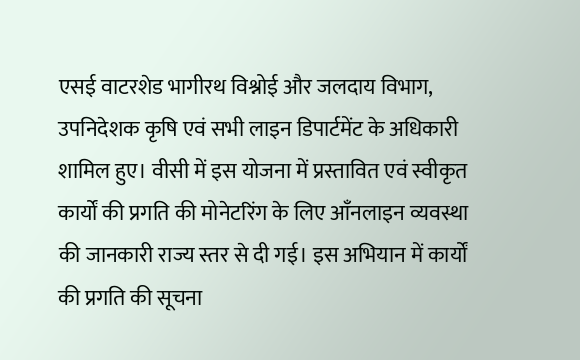एसई वाटरशेड भागीरथ विश्नोई और जलदाय विभाग, उपनिदेशक कृषि एवं सभी लाइन डिपार्टमेंट के अधिकारी शामिल हुए। वीसी में इस योजना में प्रस्तावित एवं स्वीकृत कार्यों की प्रगति की मोनेटरिंग के लिए आँनलाइन व्यवस्था की जानकारी राज्य स्तर से दी गई। इस अभियान में कार्यों की प्रगति की सूचना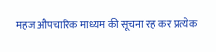महज औपचारिक माध्यम की सूचना रह कर प्रत्येक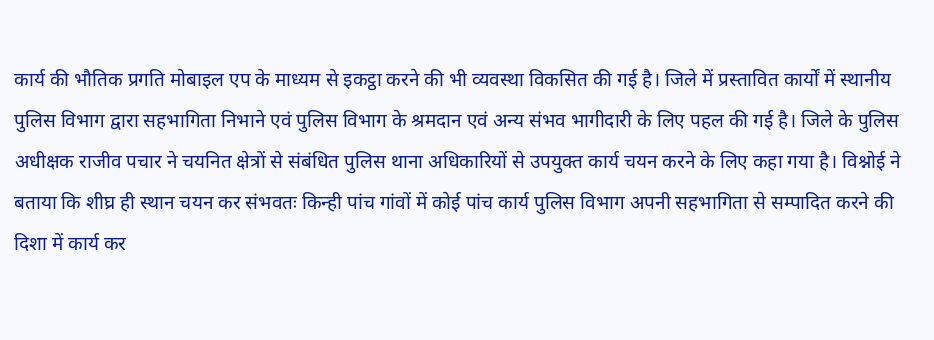कार्य की भौतिक प्रगति मोबाइल एप के माध्यम से इकट्ठा करने की भी व्यवस्था विकसित की गई है। जिले में प्रस्तावित कार्यों में स्थानीय पुलिस विभाग द्वारा सहभागिता निभाने एवं पुलिस विभाग के श्रमदान एवं अन्य संभव भागीदारी के लिए पहल की गई है। जिले के पुलिस अधीक्षक राजीव पचार ने चयनित क्षेत्रों से संबंधित पुलिस थाना अधिकारियों से उपयुक्त कार्य चयन करने के लिए कहा गया है। विश्नोई ने बताया कि शीघ्र ही स्थान चयन कर संभवतः किन्ही पांच गांवों में कोई पांच कार्य पुलिस विभाग अपनी सहभागिता से सम्पादित करने की दिशा में कार्य कर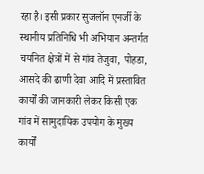रहा है। इसी प्रकार सुजलॉन एनर्जी के स्थानीय प्रतिनिधि भी अभियान अन्तर्गत चयनित क्षेत्रों में से गांव तेजुवा, पोहडा, आसदे की ढाणी देवा आदि में प्रस्तावित कार्यों की जानकारी लेकर किसी एक गांव में सामुदायिक उपयोग के मुख्य कार्यों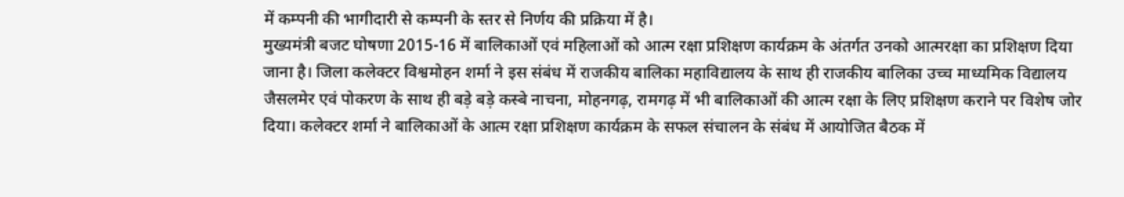में कम्पनी की भागीदारी से कम्पनी के स्तर से निर्णय की प्रक्रिया में है।
मुख्यमंत्री बजट घोषणा 2015-16 में बालिकाओं एवं महिलाओं को आत्म रक्षा प्रशिक्षण कार्यक्रम के अंतर्गत उनको आत्मरक्षा का प्रशिक्षण दिया जाना है। जिला कलेक्टर विश्वमोहन शर्मा ने इस संबंध में राजकीय बालिका महाविद्यालय के साथ ही राजकीय बालिका उच्च माध्यमिक विद्यालय जैसलमेर एवं पोकरण के साथ ही बड़े बड़े कस्बे नाचना, मोहनगढ़, रामगढ़ में भी बालिकाओं की आत्म रक्षा के लिए प्रशिक्षण कराने पर विशेष जोर दिया। कलेक्टर शर्मा ने बालिकाओं के आत्म रक्षा प्रशिक्षण कार्यक्रम के सफल संचालन के संबंध में आयोजित बैठक में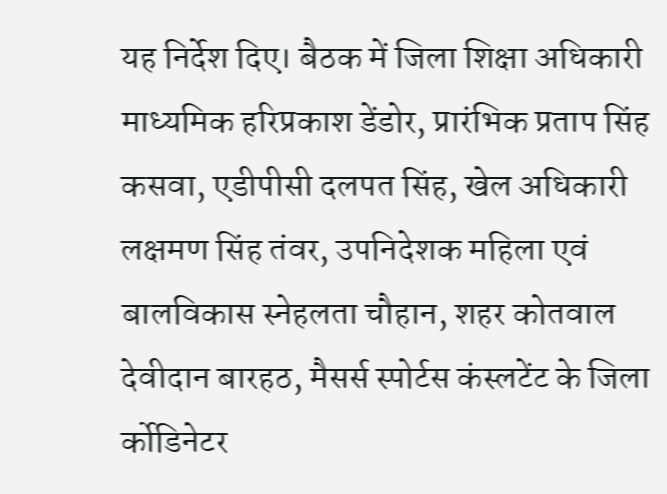यह निर्देश दिए। बैठक में जिला शिक्षा अधिकारी माध्यमिक हरिप्रकाश डेंडोर, प्रारंभिक प्रताप सिंह कसवा, एडीपीसी दलपत सिंह, खेल अधिकारी लक्षमण सिंह तंवर, उपनिदेशक महिला एवं बालविकास स्नेहलता चौहान, शहर कोतवाल देवीदान बारहठ, मैसर्स स्पोर्टस कंस्लटेंट के जिला र्कोडिनेटर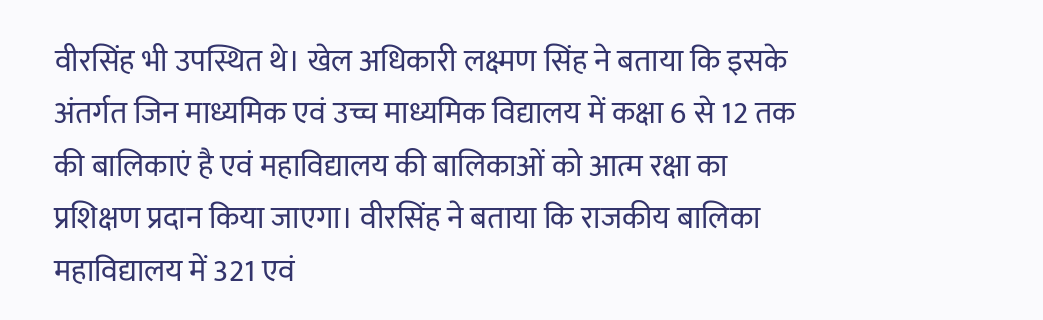वीरसिंह भी उपस्थित थे। खेल अधिकारी लक्ष्मण सिंह ने बताया कि इसके अंतर्गत जिन माध्यमिक एवं उच्च माध्यमिक विद्यालय में कक्षा 6 से 12 तक की बालिकाएं है एवं महाविद्यालय की बालिकाओं को आत्म रक्षा का प्रशिक्षण प्रदान किया जाएगा। वीरसिंह ने बताया कि राजकीय बालिका महाविद्यालय में 321 एवं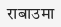राबाउमा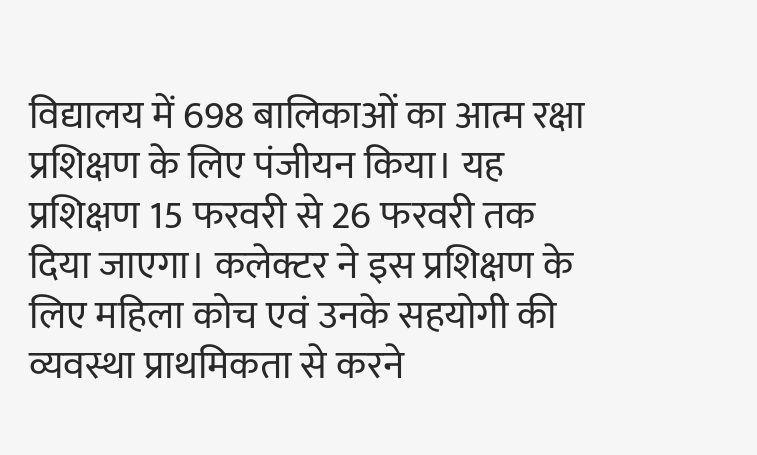विद्यालय में 698 बालिकाओं का आत्म रक्षा प्रशिक्षण के लिए पंजीयन किया। यह प्रशिक्षण 15 फरवरी से 26 फरवरी तक दिया जाएगा। कलेक्टर ने इस प्रशिक्षण के लिए महिला कोच एवं उनके सहयोगी की व्यवस्था प्राथमिकता से करने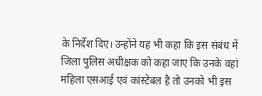के निर्देश दिए। उन्होंने यह भी कहा कि इस संबंध में जिला पुलिस अधीक्षक को कहा जाए कि उनके वहां महिला एसआई एवं कांस्टेबल है तो उनको भी इस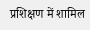प्रशिक्षण में शामिल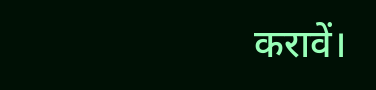करावें।